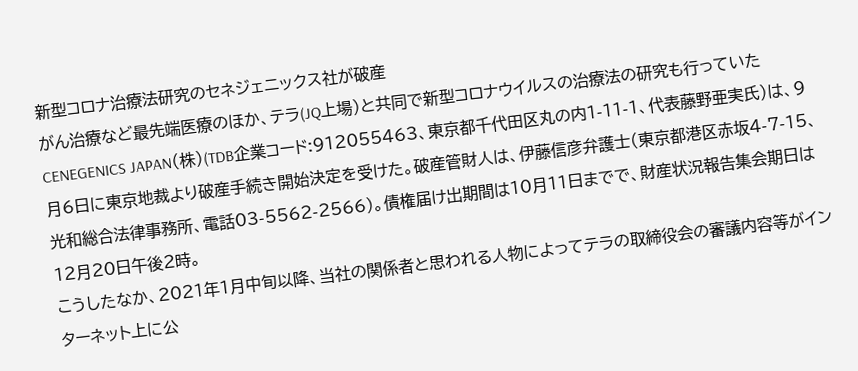新型コロナ治療法研究のセネジェニックス社が破産
がん治療など最先端医療のほか、テラ(JQ上場)と共同で新型コロナウイルスの治療法の研究も行っていた
CENEGENICS JAPAN(株)(TDB企業コード:912055463、東京都千代田区丸の内1-11-1、代表藤野亜実氏)は、9月6日に東京地裁より破産手続き開始決定を受けた。破産管財人は、伊藤信彦弁護士(東京都港区赤坂4-7-15、光和総合法律事務所、電話03-5562-2566)。債権届け出期間は10月11日までで、財産状況報告集会期日は12月20日午後2時。
こうしたなか、2021年1月中旬以降、当社の関係者と思われる人物によってテラの取締役会の審議内容等がインターネット上に公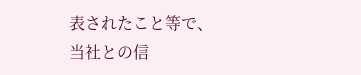表されたこと等で、当社との信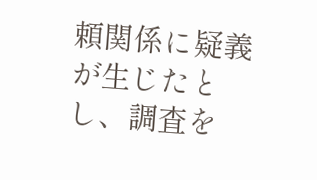頼関係に疑義が生じたとし、調査を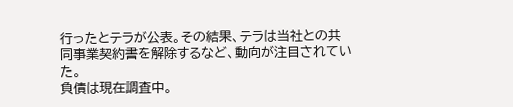行ったとテラが公表。その結果、テラは当社との共同事業契約書を解除するなど、動向が注目されていた。
負債は現在調査中。